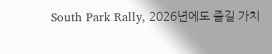South Park Rally, 2026년에도 즐길 가치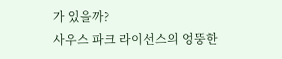가 있을까?
사우스 파크 라이선스의 엉뚱한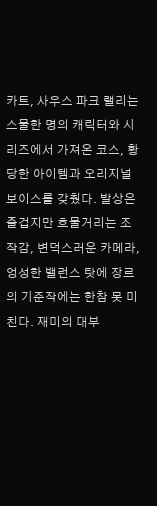카트, 사우스 파크 랠리는 스물한 명의 캐릭터와 시리즈에서 가져온 코스, 황당한 아이템과 오리지널 보이스를 갖췄다. 발상은 즐겁지만 흐물거리는 조작감, 변덕스러운 카메라, 엉성한 밸런스 탓에 장르의 기준작에는 한참 못 미친다. 재미의 대부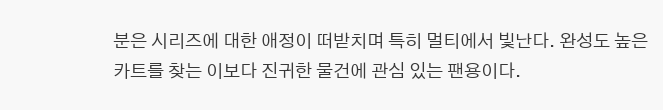분은 시리즈에 대한 애정이 떠받치며 특히 멀티에서 빛난다. 완성도 높은 카트를 찾는 이보다 진귀한 물건에 관심 있는 팬용이다.